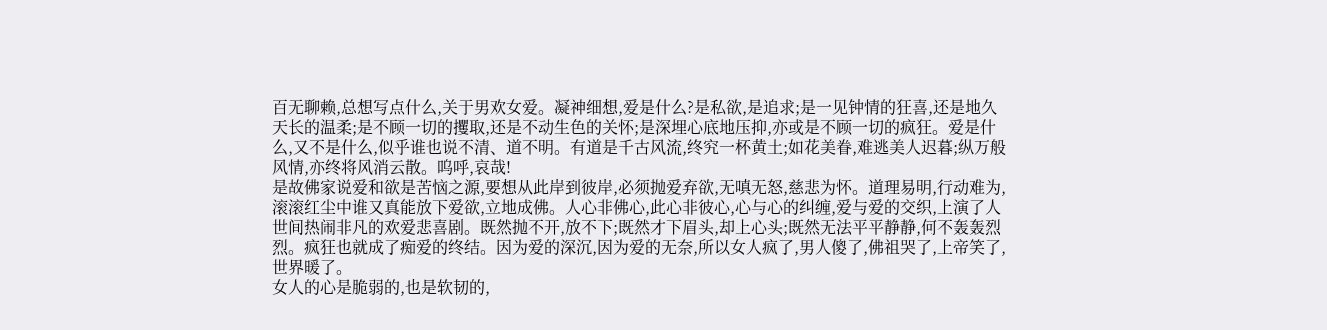百无聊赖,总想写点什么,关于男欢女爱。凝神细想,爱是什么?是私欲,是追求;是一见钟情的狂喜,还是地久天长的温柔;是不顾一切的攫取,还是不动生色的关怀;是深埋心底地压抑,亦或是不顾一切的疯狂。爱是什么,又不是什么,似乎谁也说不清、道不明。有道是千古风流,终究一杯黄土;如花美眷,难逃美人迟暮;纵万般风情,亦终将风消云散。呜呼,哀哉!
是故佛家说爱和欲是苦恼之源,要想从此岸到彼岸,必须抛爱弃欲,无嗔无怒,慈悲为怀。道理易明,行动难为,滚滚红尘中谁又真能放下爱欲,立地成佛。人心非佛心,此心非彼心,心与心的纠缠,爱与爱的交织,上演了人世间热闹非凡的欢爱悲喜剧。既然抛不开,放不下;既然才下眉头,却上心头;既然无法平平静静,何不轰轰烈烈。疯狂也就成了痴爱的终结。因为爱的深沉,因为爱的无奈,所以女人疯了,男人傻了,佛祖哭了,上帝笑了,世界暖了。
女人的心是脆弱的,也是软韧的,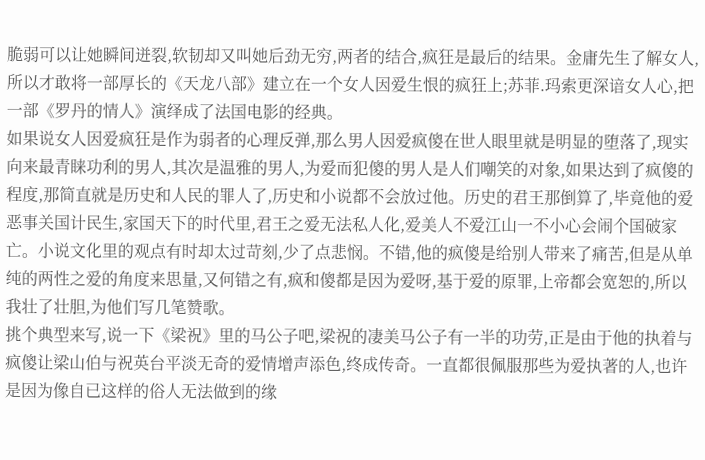脆弱可以让她瞬间迸裂,软韧却又叫她后劲无穷,两者的结合,疯狂是最后的结果。金庸先生了解女人,所以才敢将一部厚长的《天龙八部》建立在一个女人因爱生恨的疯狂上;苏菲.玛索更深谙女人心,把一部《罗丹的情人》演绎成了法国电影的经典。
如果说女人因爱疯狂是作为弱者的心理反弹,那么男人因爱疯傻在世人眼里就是明显的堕落了,现实向来最青睐功利的男人,其次是温雅的男人,为爱而犯傻的男人是人们嘲笑的对象,如果达到了疯傻的程度,那简直就是历史和人民的罪人了,历史和小说都不会放过他。历史的君王那倒算了,毕竟他的爱恶事关国计民生,家国天下的时代里,君王之爱无法私人化,爱美人不爱江山一不小心会闹个国破家亡。小说文化里的观点有时却太过苛刻,少了点悲悯。不错,他的疯傻是给别人带来了痛苦,但是从单纯的两性之爱的角度来思量,又何错之有,疯和傻都是因为爱呀,基于爱的原罪,上帝都会宽恕的,所以我壮了壮胆,为他们写几笔赞歌。
挑个典型来写,说一下《梁祝》里的马公子吧,梁祝的凄美马公子有一半的功劳,正是由于他的执着与疯傻让梁山伯与祝英台平淡无奇的爱情增声添色,终成传奇。一直都很佩服那些为爱执著的人,也许是因为像自已这样的俗人无法做到的缘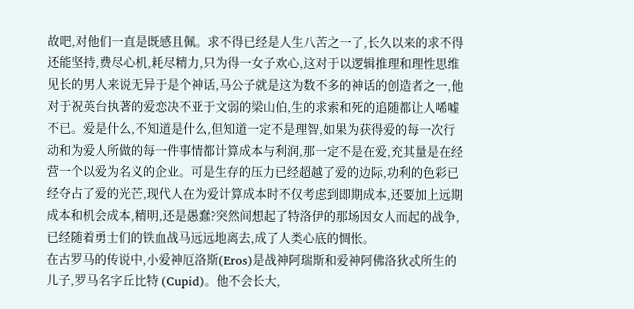故吧,对他们一直是既感且佩。求不得已经是人生八苦之一了,长久以来的求不得还能坚持,费尽心机,耗尽精力,只为得一女子欢心,这对于以逻辑推理和理性思维见长的男人来说无异于是个神话,马公子就是这为数不多的神话的创造者之一,他对于祝英台执著的爱恋决不亚于文弱的梁山伯,生的求索和死的追随都让人唏嘘不已。爱是什么,不知道是什么,但知道一定不是理智,如果为获得爱的每一次行动和为爱人所做的每一件事情都计算成本与利润,那一定不是在爱,充其量是在经营一个以爱为名义的企业。可是生存的压力已经超越了爱的边际,功利的色彩已经夺占了爱的光芒,现代人在为爱计算成本时不仅考虑到即期成本,还要加上远期成本和机会成本,精明,还是愚蠢?突然间想起了特洛伊的那场因女人而起的战争,已经随着勇士们的铁血战马远远地离去,成了人类心底的惆怅。
在古罗马的传说中,小爱神厄洛斯(Eros)是战神阿瑞斯和爱神阿佛洛狄忒所生的儿子,罗马名字丘比特 (Cupid)。他不会长大,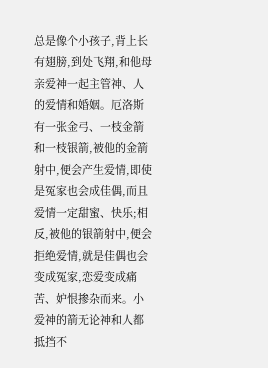总是像个小孩子,背上长有翅膀,到处飞翔,和他母亲爱神一起主管神、人的爱情和婚姻。厄洛斯有一张金弓、一枝金箭和一枝银箭,被他的金箭射中,便会产生爱情,即使是冤家也会成佳偶,而且爱情一定甜蜜、快乐;相反,被他的银箭射中,便会拒绝爱情,就是佳偶也会变成冤家,恋爱变成痛苦、妒恨掺杂而来。小爱神的箭无论神和人都抵挡不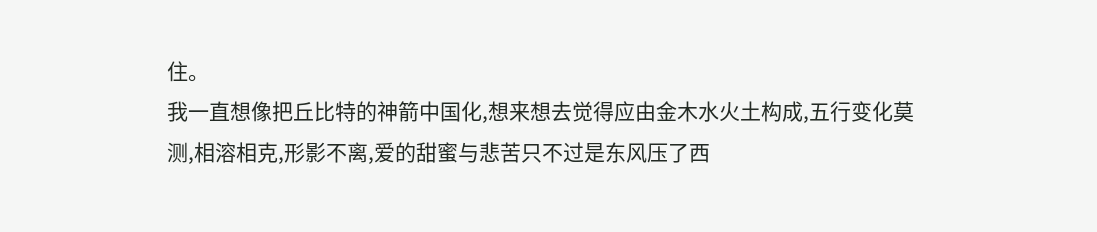住。
我一直想像把丘比特的神箭中国化,想来想去觉得应由金木水火土构成,五行变化莫测,相溶相克,形影不离,爱的甜蜜与悲苦只不过是东风压了西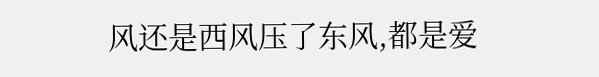风还是西风压了东风,都是爱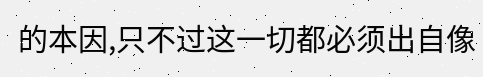的本因,只不过这一切都必须出自像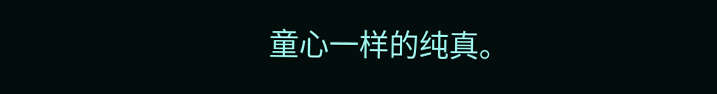童心一样的纯真。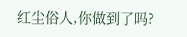红尘俗人,你做到了吗?